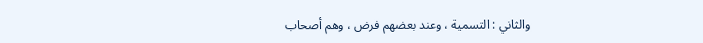والثاني : التسمية ، وعند بعضهم فرض ، وهم أصحاب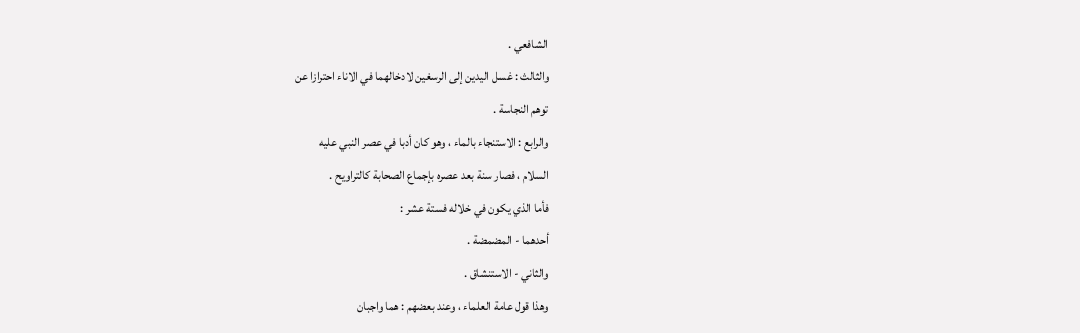الشافعي .
والثالث : غسل اليدين إلى الرسغين لادخالهما في الاناء احترازا عن
توهم النجاسة .
والرابع : الاستنجاء بالماء ، وهو كان أدبا في عصر النبي عليه
السلام ، فصار سنة بعد عصره بإجماع الصحابة كالتراويح .
فأما الذي يكون في خلاله فستة عشر :
أحدهما - المضمضة .
والثاني - الاستنشاق .
وهذا قول عامة العلماء ، وعند بعضهم : هما واجبان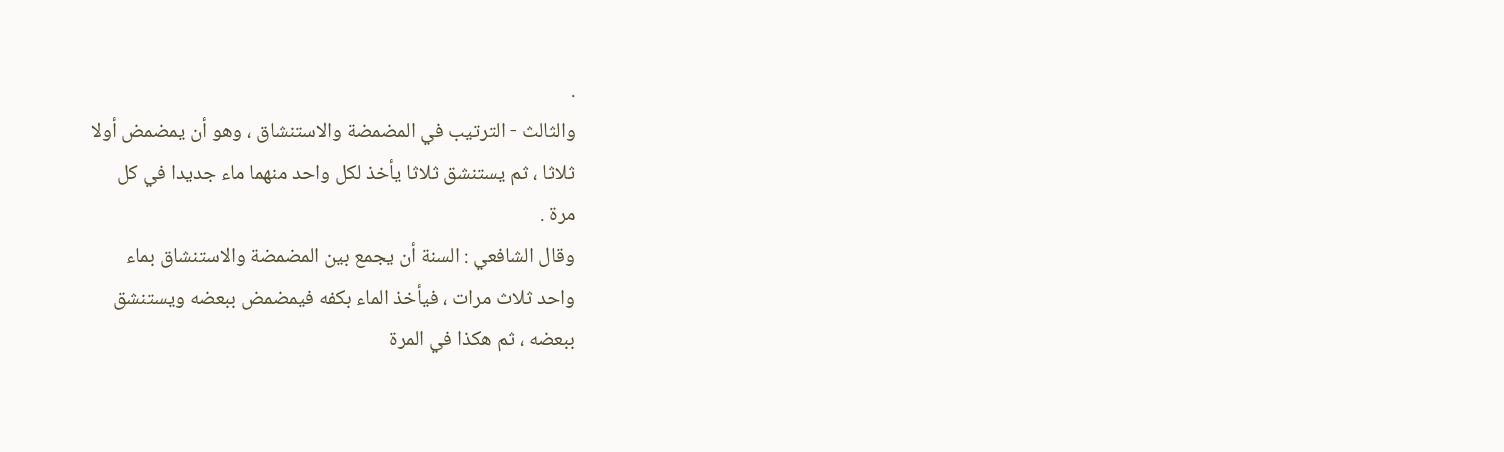.
والثالث - الترتيب في المضمضة والاستنشاق ، وهو أن يمضمض أولا
ثلاثا ، ثم يستنشق ثلاثا يأخذ لكل واحد منهما ماء جديدا في كل
مرة .
وقال الشافعي : السنة أن يجمع بين المضمضة والاستنشاق بماء
واحد ثلاث مرات ، فيأخذ الماء بكفه فيمضمض ببعضه ويستنشق
ببعضه ، ثم هكذا في المرة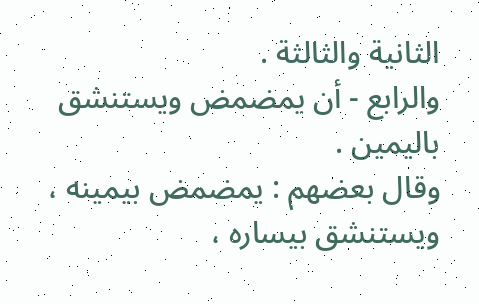الثانية والثالثة .
والرابع - أن يمضمض ويستنشق باليمين .
وقال بعضهم : يمضمض بيمينه ، ويستنشق بيساره ،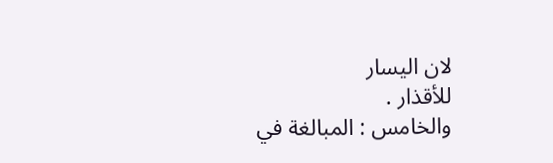لان اليسار
للأقذار .
والخامس : المبالغة في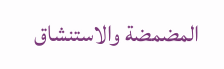المضمضة والاستنشاق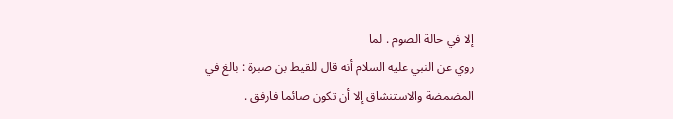إلا في حالة الصوم . لما
روي عن النبي عليه السلام أنه قال للقيط بن صبرة : بالغ في
المضمضة والاستنشاق إلا أن تكون صائما فارفق .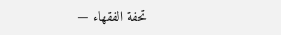تحفة الفقهاء —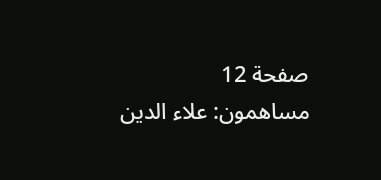صفحة 12
مساهمون: علاء الدين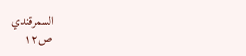السمرقندي
ص١٢